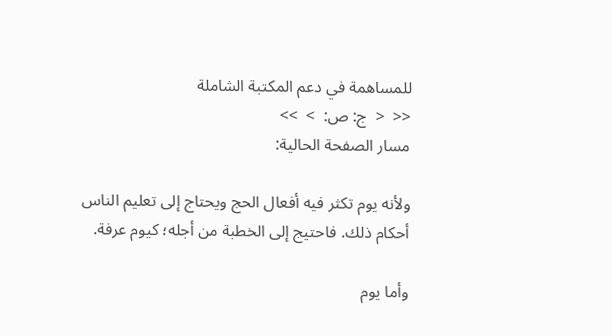للمساهمة في دعم المكتبة الشاملة
<<  <  ج: ص:  >  >>
مسار الصفحة الحالية:

ولأنه يوم تكثر فيه أفعال الحج ويحتاج إلى تعليم الناس أحكام ذلك. فاحتيج إلى الخطبة من أجله؛ كيوم عرفة.

وأما يوم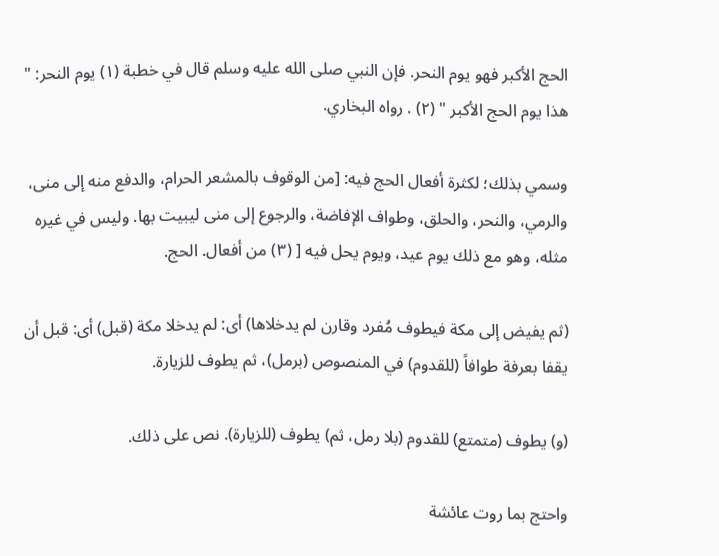الحج الأكبر فهو يوم النحر. فإن النبي صلى الله عليه وسلم قال في خطبة (١) يوم النحر: " هذا يوم الحج الأكبر " (٢) . رواه البخاري.

وسمي بذلك؛ لكثرة أفعال الحج فيه: [من الوقوف بالمشعر الحرام، والدفع منه إلى منى، والرمي، والنحر، والحلق، وطواف الإفاضة، والرجوع إلى منى ليبيت بها. وليس في غيره مثله، وهو مع ذلك يوم عيد، ويوم يحل فيه [ (٣) من أفعال. الحج.

(ثم يفيض إلى مكة فيطوف مُفرد وقارن لم يدخلاها) أى: لم يدخلا مكة (قبل) أى: قبل أن يقفا بعرفة طوافاً (للقدوم) في المنصوص (برمل)، ثم يطوف للزيارة.

(و) يطوف (متمتع) للقدوم (بلا رمل، ثم) يطوف (للزيارة). نص على ذلك.

واحتج بما روت عائشة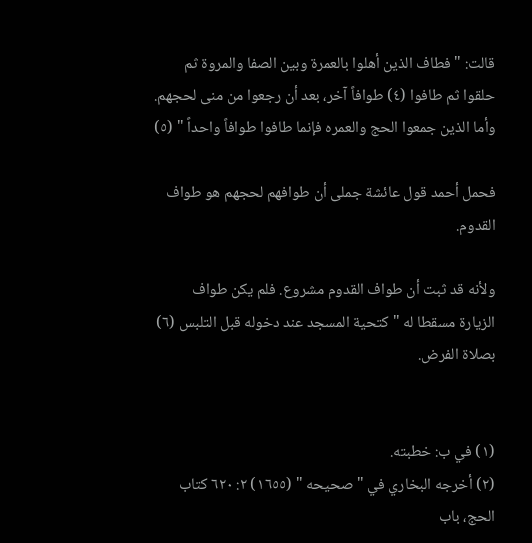قالت: " فطاف الذين أهلوا بالعمرة وبين الصفا والمروة ثم حلقوا ثم طافوا (٤) طوافاً آخر، بعد أن رجعوا من منى لحجهم. وأما الذين جمعوا الحج والعمره فإنما طافوا طوافاً واحداً " (٥)

فحمل أحمد قول عائشة جملى أن طوافهم لحجهم هو طواف القدوم.

ولأنه قد ثبت أن طواف القدوم مشروع. فلم يكن طواف الزيارة مسقطا له " كتحية المسجد عند دخوله قبل التلبس (٦) بصلاة الفرض.


(١) في ب: خطبته.
(٢) أخرجه البخاري في " صحيحه " (١٦٥٥) ٢: ٦٢٠ كتاب الحج، باب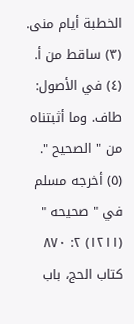الخطبة أيام منى.
(٣) ساقط من أ.
(٤) في الأصول: طاف. وما أثبتناه من " الصحيح ".
(٥) أخرجه مسلم في " صحيحه " (١٢١١) ٢: ٨٧٠ كتاب الحج، باب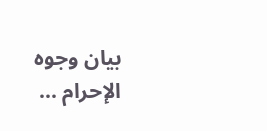بيان وجوه الإحرام ...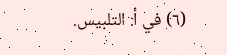(٦) في أ: التلبيس.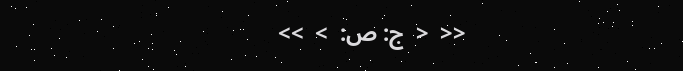<<  <  ج: ص:  >  >>